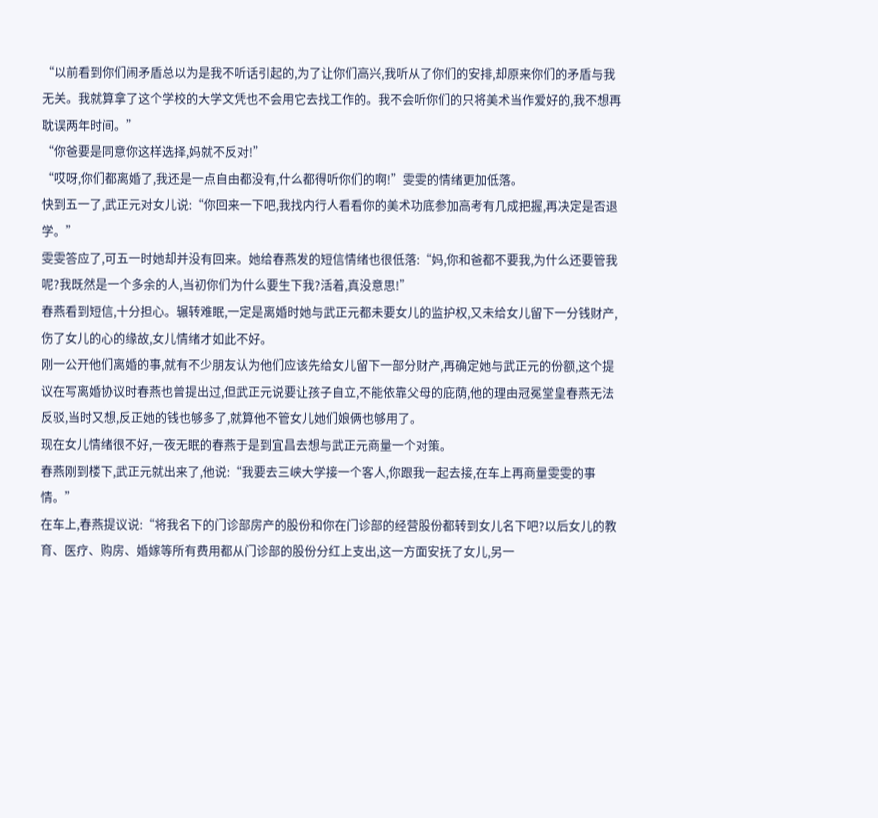“以前看到你们闹矛盾总以为是我不听话引起的,为了让你们高兴,我听从了你们的安排,却原来你们的矛盾与我无关。我就算拿了这个学校的大学文凭也不会用它去找工作的。我不会听你们的只将美术当作爱好的,我不想再耽误两年时间。”
“你爸要是同意你这样选择,妈就不反对!”
“哎呀,你们都离婚了,我还是一点自由都没有,什么都得听你们的啊!”雯雯的情绪更加低落。
快到五一了,武正元对女儿说:“你回来一下吧,我找内行人看看你的美术功底参加高考有几成把握,再决定是否退学。”
雯雯答应了,可五一时她却并没有回来。她给春燕发的短信情绪也很低落:“妈,你和爸都不要我,为什么还要管我呢?我既然是一个多余的人,当初你们为什么要生下我?活着,真没意思!”
春燕看到短信,十分担心。辗转难眠,一定是离婚时她与武正元都未要女儿的监护权,又未给女儿留下一分钱财产,伤了女儿的心的缘故,女儿情绪才如此不好。
刚一公开他们离婚的事,就有不少朋友认为他们应该先给女儿留下一部分财产,再确定她与武正元的份额,这个提议在写离婚协议时春燕也曾提出过,但武正元说要让孩子自立,不能依靠父母的庇荫,他的理由冠冕堂皇春燕无法反驳,当时又想,反正她的钱也够多了,就算他不管女儿她们娘俩也够用了。
现在女儿情绪很不好,一夜无眠的春燕于是到宜昌去想与武正元商量一个对策。
春燕刚到楼下,武正元就出来了,他说:“我要去三峡大学接一个客人,你跟我一起去接,在车上再商量雯雯的事情。”
在车上,春燕提议说:“将我名下的门诊部房产的股份和你在门诊部的经营股份都转到女儿名下吧?以后女儿的教育、医疗、购房、婚嫁等所有费用都从门诊部的股份分红上支出,这一方面安抚了女儿,另一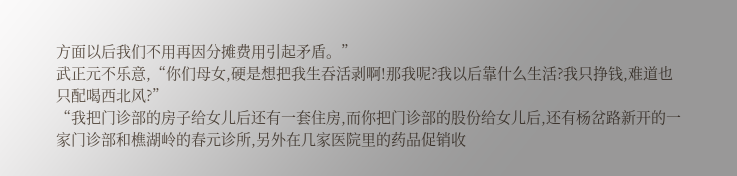方面以后我们不用再因分摊费用引起矛盾。”
武正元不乐意,“你们母女,硬是想把我生吞活剥啊!那我呢?我以后靠什么生活?我只挣钱,难道也只配喝西北风?”
“我把门诊部的房子给女儿后还有一套住房,而你把门诊部的股份给女儿后,还有杨岔路新开的一家门诊部和樵湖岭的春元诊所,另外在几家医院里的药品促销收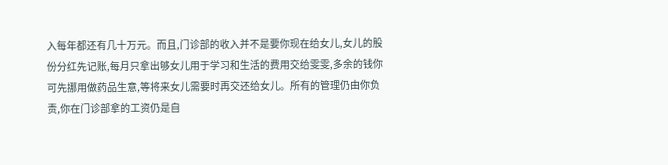入每年都还有几十万元。而且,门诊部的收入并不是要你现在给女儿,女儿的股份分红先记账,每月只拿出够女儿用于学习和生活的费用交给雯雯,多余的钱你可先挪用做药品生意,等将来女儿需要时再交还给女儿。所有的管理仍由你负责,你在门诊部拿的工资仍是自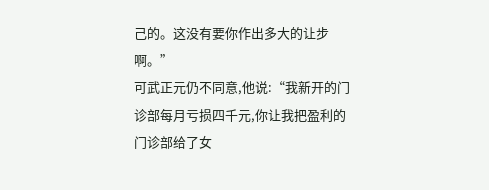己的。这没有要你作出多大的让步啊。”
可武正元仍不同意,他说:“我新开的门诊部每月亏损四千元,你让我把盈利的门诊部给了女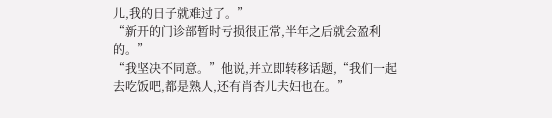儿,我的日子就难过了。”
“新开的门诊部暂时亏损很正常,半年之后就会盈利的。”
“我坚决不同意。”他说,并立即转移话题,“我们一起去吃饭吧,都是熟人,还有肖杏儿夫妇也在。”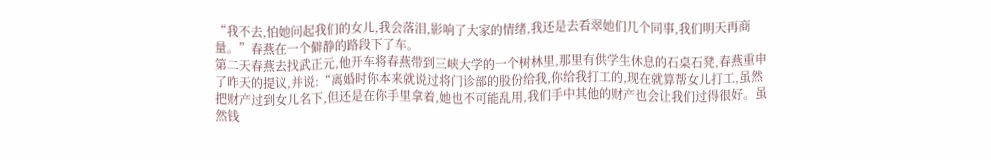“我不去,怕她问起我们的女儿,我会落泪,影响了大家的情绪,我还是去看翠她们几个同事,我们明天再商量。”春燕在一个僻静的路段下了车。
第二天春燕去找武正元,他开车将春燕带到三峡大学的一个树林里,那里有供学生休息的石桌石凳,春燕重申了昨天的提议,并说:“离婚时你本来就说过将门诊部的股份给我,你给我打工的,现在就算帮女儿打工,虽然把财产过到女儿名下,但还是在你手里拿着,她也不可能乱用,我们手中其他的财产也会让我们过得很好。虽然钱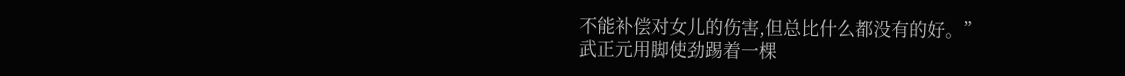不能补偿对女儿的伤害,但总比什么都没有的好。”
武正元用脚使劲踢着一棵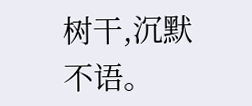树干,沉默不语。